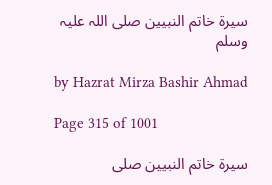سیرۃ خاتم النبیین صلی اللہ علیہ وسلم

by Hazrat Mirza Bashir Ahmad

Page 315 of 1001

سیرۃ خاتم النبیین صلی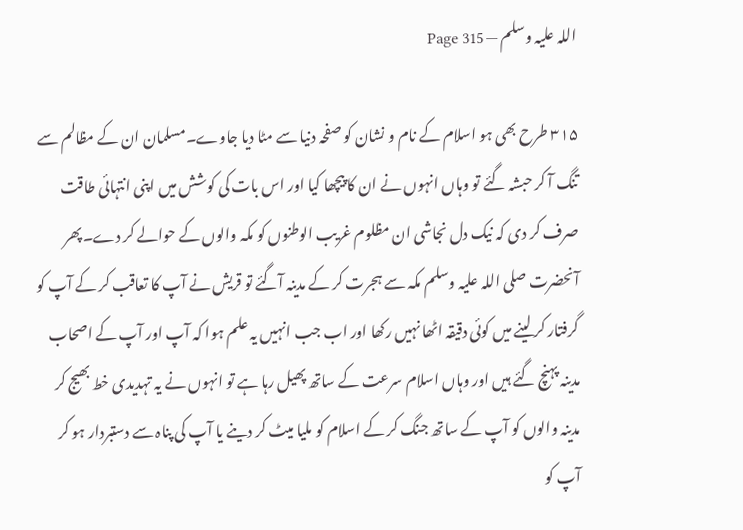اللہ علیہ وسلم — Page 315

۳۱۵ طرح بھی ہو اسلام کے نام و نشان کو صفحہ دنیا سے مٹا دیا جاوے۔مسلمان ان کے مظالم سے تنگ آ کر حبشہ گئے تو وہاں انہوں نے ان کا پیچھا کیا اور اس بات کی کوشش میں اپنی انتہائی طاقت صرف کر دی کہ نیک دل نجاشی ان مظلوم غریب الوطنوں کو مکہ والوں کے حوالے کر دے۔پھر آنحضرت صلی اللہ علیہ وسلم مکہ سے ہجرت کر کے مدینہ آگئے تو قریش نے آپ کا تعاقب کر کے آپ کو گرفتار کر لینے میں کوئی دقیقہ اٹھا نہیں رکھا اور اب جب انہیں یہ علم ہوا کہ آپ اور آپ کے اصحاب مدینہ پہنچ گئے ہیں اور وہاں اسلام سرعت کے ساتھ پھیل رہا ہے تو انہوں نے یہ تہدیدی خط بھیج کر مدینہ والوں کو آپ کے ساتھ جنگ کر کے اسلام کو ملیا میٹ کر دینے یا آپ کی پناہ سے دستبردار ہو کر آپ کو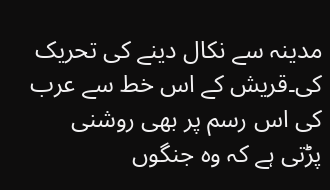مدینہ سے نکال دینے کی تحریک کی۔قریش کے اس خط سے عرب کی اس رسم پر بھی روشنی پڑتی ہے کہ وہ جنگوں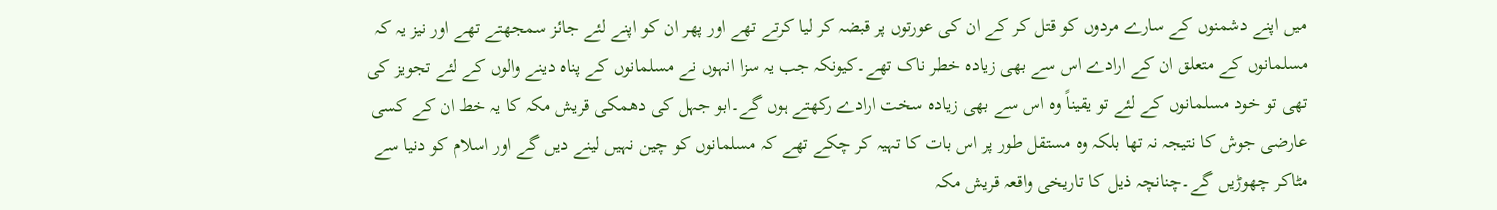میں اپنے دشمنوں کے سارے مردوں کو قتل کر کے ان کی عورتوں پر قبضہ کر لیا کرتے تھے اور پھر ان کو اپنے لئے جائز سمجھتے تھے اور نیز یہ کہ مسلمانوں کے متعلق ان کے ارادے اس سے بھی زیادہ خطر ناک تھے۔کیونکہ جب یہ سزا انہوں نے مسلمانوں کے پناہ دینے والوں کے لئے تجویز کی تھی تو خود مسلمانوں کے لئے تو یقیناً وہ اس سے بھی زیادہ سخت ارادے رکھتے ہوں گے۔ابو جہل کی دھمکی قریش مکہ کا یہ خط ان کے کسی عارضی جوش کا نتیجہ نہ تھا بلکہ وہ مستقل طور پر اس بات کا تہیہ کر چکے تھے کہ مسلمانوں کو چین نہیں لینے دیں گے اور اسلام کو دنیا سے مٹاکر چھوڑیں گے۔چنانچہ ذیل کا تاریخی واقعہ قریش مکہ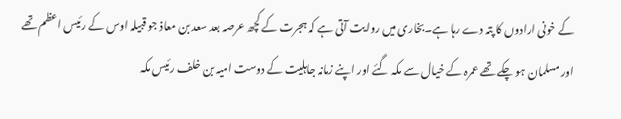کے خونی ارادوں کا پتہ دے رہا ہے۔بخاری میں روایت آتی ہے کہ ہجرت کے کچھ عرصہ بعد سعد بن معاذ جو قبیلہ اوس کے رئیس اعظم تھے اور مسلمان ہو چکے تھے عمرہ کے خیال سے مکہ گئے اور اپنے زمانہ جاہلیت کے دوست امیہ بن خلف رئیس مکہ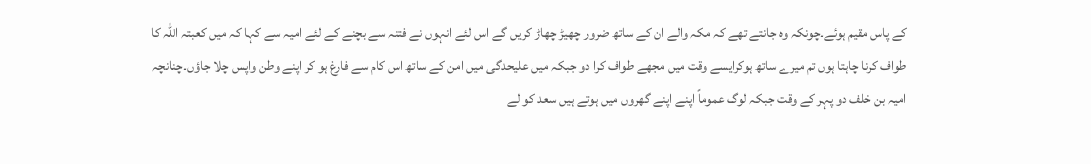کے پاس مقیم ہوئے۔چونکہ وہ جانتے تھے کہ مکہ والے ان کے ساتھ ضرور چھیڑ چھاڑ کریں گے اس لئے انہوں نے فتنہ سے بچنے کے لئے امیہ سے کہا کہ میں کعبتہ اللہ کا طواف کرنا چاہتا ہوں تم میرے ساتھ ہوکرایسے وقت میں مجھے طواف کرا دو جبکہ میں علیحدگی میں امن کے ساتھ اس کام سے فارغ ہو کر اپنے وطن واپس چلا جاؤں۔چنانچہ امیہ بن خلف دو پہر کے وقت جبکہ لوگ عموماً اپنے اپنے گھروں میں ہوتے ہیں سعد کو لے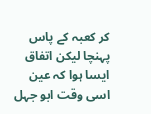کر کعبہ کے پاس پہنچا لیکن اتفاق ایسا ہوا کہ عین اسی وقت ابو جہل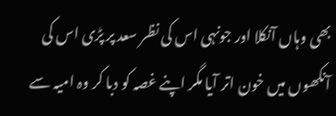بھی وہاں آنکلا اور جونہی اس کی نظر سعد پر پڑی اس کی آنکھوں میں خون اتر آیا مگر اپنے غصہ کو دبا کر وہ امیہ سے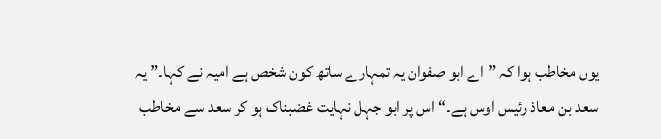یوں مخاطب ہوا کہ ”اے ابو صفوان یہ تمہارے ساتھ کون شخص ہے امیہ نے کہا۔” یہ سعد بن معاذ رئیس اوس ہے۔“ اس پر ابو جہل نہایت غضبناک ہو کر سعد سے مخاطب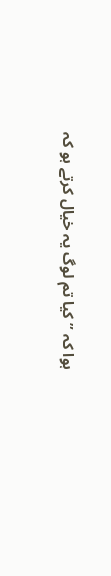ہوا کہ ” کیا تم لوگ یہ خیال کرتے ہو کہ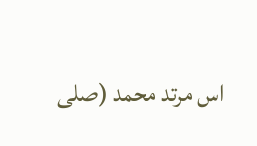اس مرتد محمد (صلی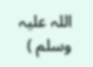اللہ علیہ وسلم )